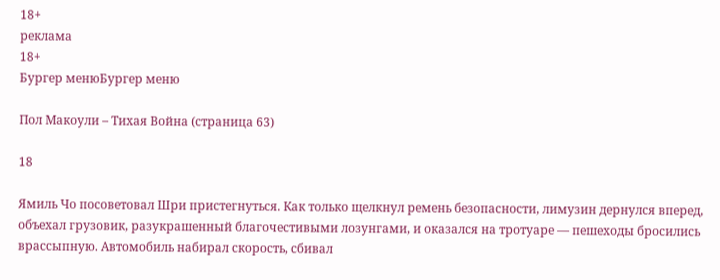18+
реклама
18+
Бургер менюБургер меню

Пол Макоули – Тихая Война (страница 63)

18

Ямиль Чо посоветовал Шри пристегнуться. Как только щелкнул ремень безопасности, лимузин дернулся вперед, объехал грузовик, разукрашенный благочестивыми лозунгами, и оказался на тротуаре — пешеходы бросились врассыпную. Автомобиль набирал скорость, сбивал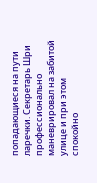попадающиеся на пути ларечки. Секретарь Шри профессионально маневрировал на забитой улице и при этом спокойно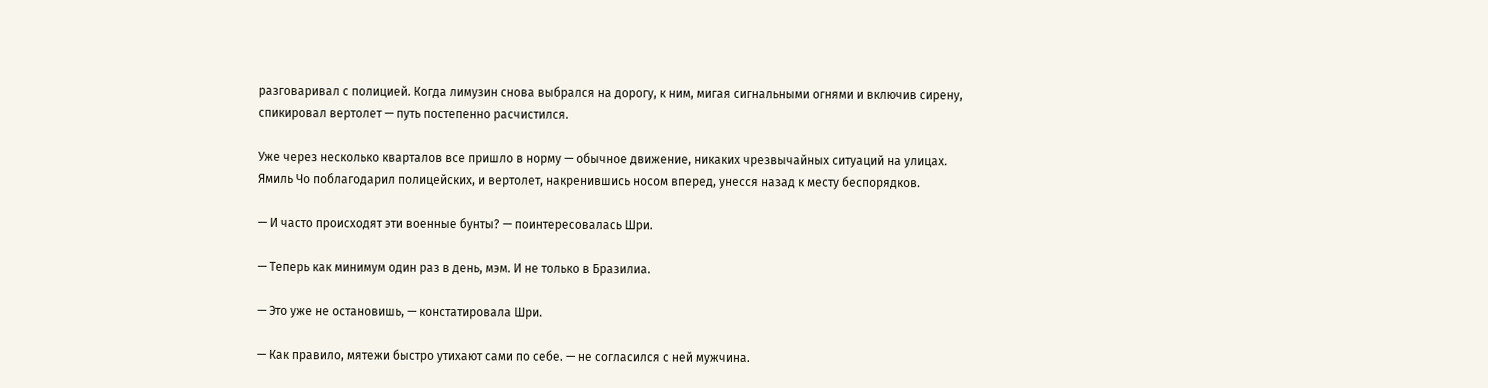разговаривал с полицией. Когда лимузин снова выбрался на дорогу, к ним, мигая сигнальными огнями и включив сирену, спикировал вертолет — путь постепенно расчистился.

Уже через несколько кварталов все пришло в норму — обычное движение, никаких чрезвычайных ситуаций на улицах. Ямиль Чо поблагодарил полицейских, и вертолет, накренившись носом вперед, унесся назад к месту беспорядков.

— И часто происходят эти военные бунты? — поинтересовалась Шри.

— Теперь как минимум один раз в день, мэм. И не только в Бразилиа.

— Это уже не остановишь, — констатировала Шри.

— Как правило, мятежи быстро утихают сами по себе. — не согласился с ней мужчина.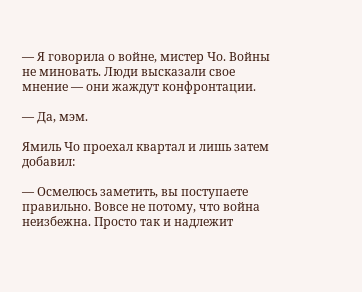— Я говорила о войне, мистер Чо. Войны не миновать. Люди высказали свое мнение — они жаждут конфронтации.

— Да, мэм.

Ямиль Чо проехал квартал и лишь затем добавил:

— Осмелюсь заметить, вы поступаете правильно. Вовсе не потому, что война неизбежна. Просто так и надлежит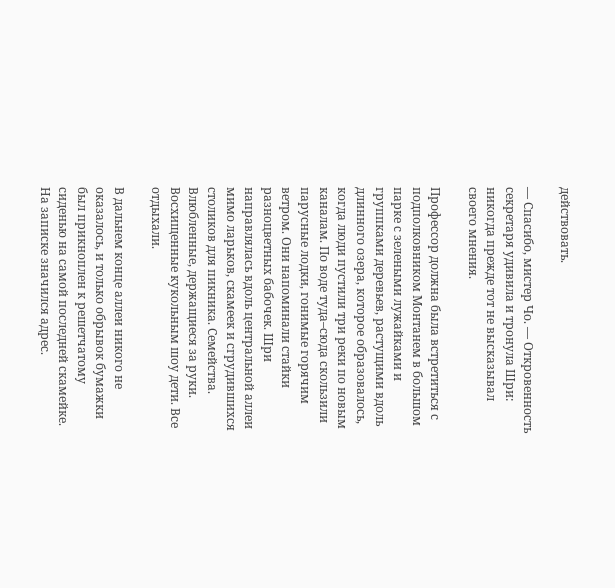действовать.

— Спасибо, мистер Чо. — Откровенность секретаря удивила и тронула Шри: никогда прежде тот не высказывал своего мнения.

Профессор должна была встретиться с подполковником Монтанем в большом парке с зелеными лужайками и группками деревьев, растущими вдоль длинного озера, которое образовалось, когда люди пустили три реки по новым каналам. По воде туда–сюда скользили парусные лодки, гонимые горячим ветром. Они напоминали стайки разноцветных бабочек. Шри направлялась вдоль центральной аллеи мимо ларьков, скамеек и сгрудившихся столиков для пикника. Семейства. Влюбленные, держащиеся за руки. Восхищенные кукольным шоу дети. Все отдыхали.

В дальнем конце аллеи никого не оказалось, и только обрывок бумажки был прикноплен к решетчатому сиденью на самой последней скамейке. На записке значился адрес.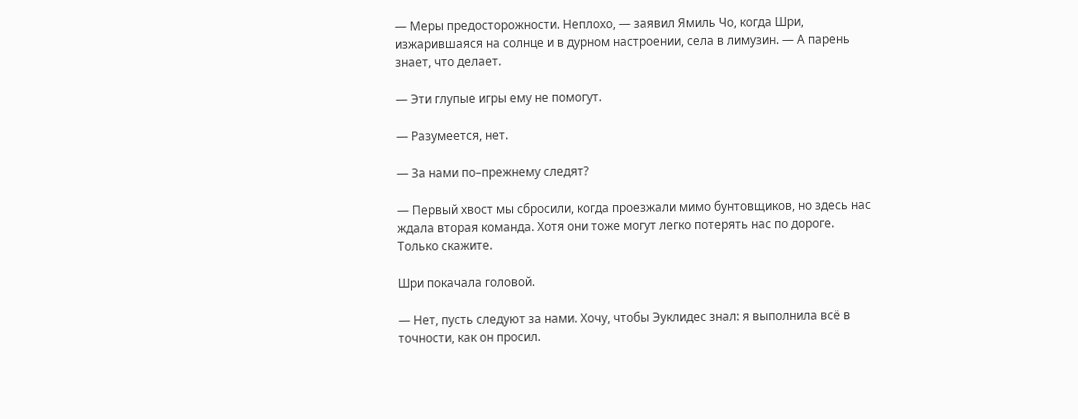— Меры предосторожности. Неплохо, — заявил Ямиль Чо, когда Шри, изжарившаяся на солнце и в дурном настроении, села в лимузин. — А парень знает, что делает.

— Эти глупые игры ему не помогут.

— Разумеется, нет.

— За нами по–прежнему следят?

— Первый хвост мы сбросили, когда проезжали мимо бунтовщиков, но здесь нас ждала вторая команда. Хотя они тоже могут легко потерять нас по дороге. Только скажите.

Шри покачала головой.

— Нет, пусть следуют за нами. Хочу, чтобы Эуклидес знал: я выполнила всё в точности, как он просил.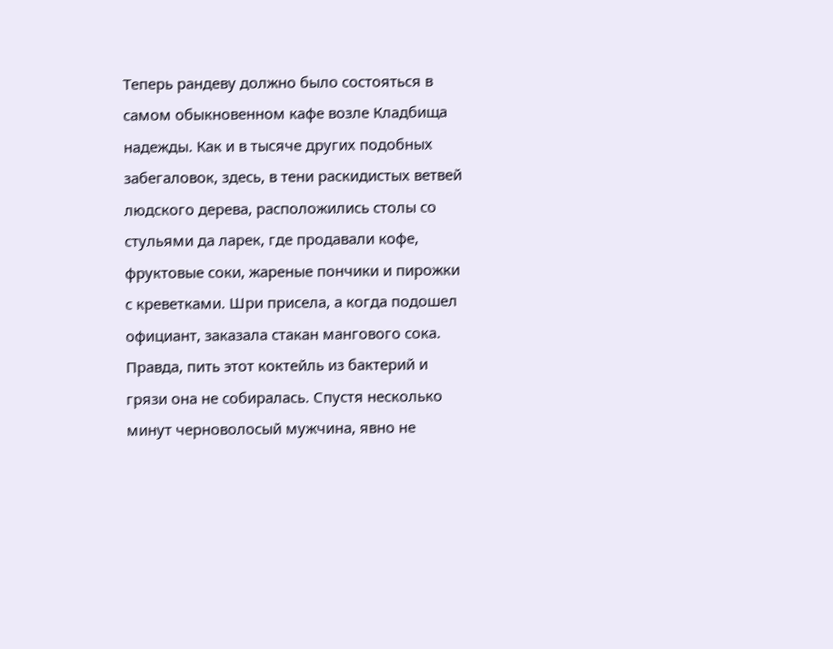Теперь рандеву должно было состояться в самом обыкновенном кафе возле Кладбища надежды. Как и в тысяче других подобных забегаловок, здесь, в тени раскидистых ветвей людского дерева, расположились столы со стульями да ларек, где продавали кофе, фруктовые соки, жареные пончики и пирожки с креветками. Шри присела, а когда подошел официант, заказала стакан мангового сока. Правда, пить этот коктейль из бактерий и грязи она не собиралась. Спустя несколько минут черноволосый мужчина, явно не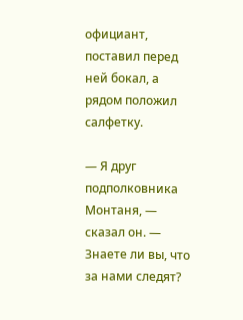официант, поставил перед ней бокал, а рядом положил салфетку.

— Я друг подполковника Монтаня, — сказал он. — Знаете ли вы, что за нами следят?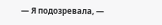— Я подозревала, —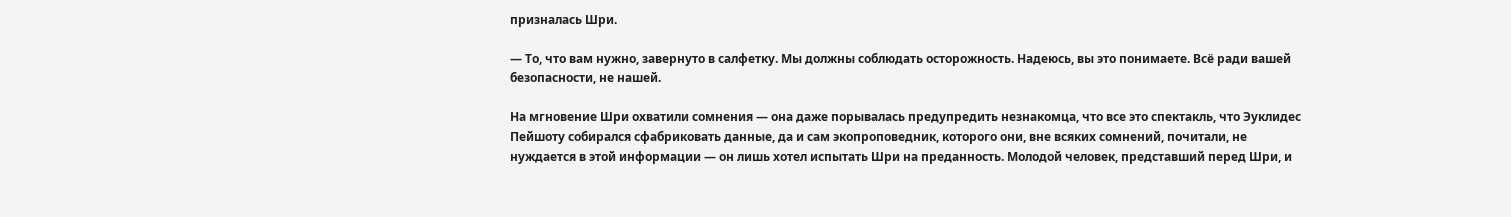призналась Шри.

— То, что вам нужно, завернуто в салфетку. Мы должны соблюдать осторожность. Надеюсь, вы это понимаете. Всё ради вашей безопасности, не нашей.

На мгновение Шри охватили сомнения — она даже порывалась предупредить незнакомца, что все это спектакль, что Эуклидес Пейшоту собирался сфабриковать данные, да и сам экопроповедник, которого они, вне всяких сомнений, почитали, не нуждается в этой информации — он лишь хотел испытать Шри на преданность. Молодой человек, представший перед Шри, и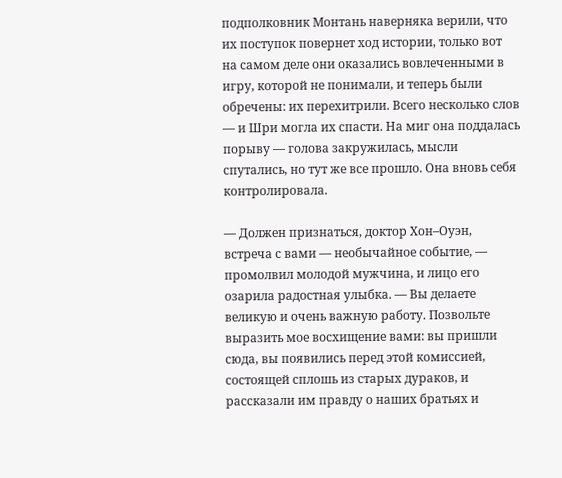подполковник Монтань наверняка верили, что их поступок повернет ход истории, только вот на самом деле они оказались вовлеченными в игру, которой не понимали, и теперь были обречены: их перехитрили. Всего несколько слов — и Шри могла их спасти. На миг она поддалась порыву — голова закружилась, мысли спутались, но тут же все прошло. Она вновь себя контролировала.

— Должен признаться, доктор Хон–Оуэн, встреча с вами — необычайное событие, — промолвил молодой мужчина, и лицо его озарила радостная улыбка. — Вы делаете великую и очень важную работу. Позвольте выразить мое восхищение вами: вы пришли сюда, вы появились перед этой комиссией, состоящей сплошь из старых дураков, и рассказали им правду о наших братьях и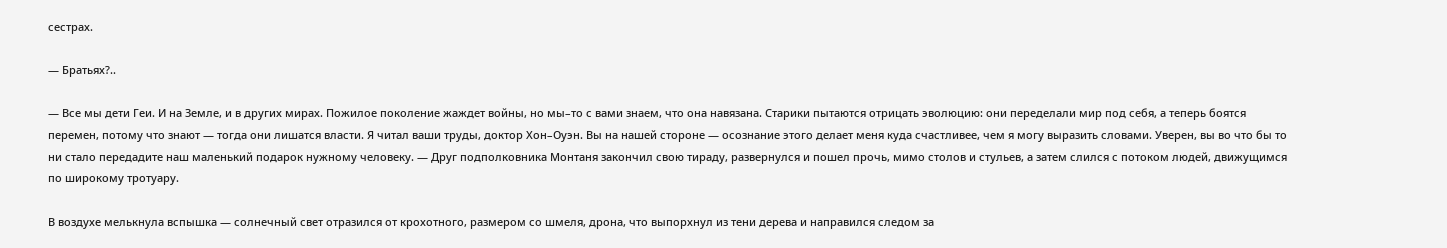сестрах.

— Братьях?..

— Все мы дети Геи. И на Земле, и в других мирах. Пожилое поколение жаждет войны, но мы–то с вами знаем, что она навязана. Старики пытаются отрицать эволюцию: они переделали мир под себя, а теперь боятся перемен, потому что знают — тогда они лишатся власти. Я читал ваши труды, доктор Хон–Оуэн. Вы на нашей стороне — осознание этого делает меня куда счастливее, чем я могу выразить словами. Уверен, вы во что бы то ни стало передадите наш маленький подарок нужному человеку. — Друг подполковника Монтаня закончил свою тираду, развернулся и пошел прочь, мимо столов и стульев, а затем слился с потоком людей, движущимся по широкому тротуару.

В воздухе мелькнула вспышка — солнечный свет отразился от крохотного, размером со шмеля, дрона, что выпорхнул из тени дерева и направился следом за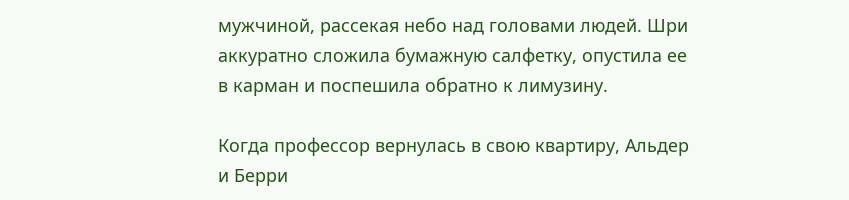мужчиной, рассекая небо над головами людей. Шри аккуратно сложила бумажную салфетку, опустила ее в карман и поспешила обратно к лимузину.

Когда профессор вернулась в свою квартиру, Альдер и Берри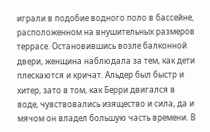играли в подобие водного поло в бассейне, расположенном на внушительных размеров террасе. Остановившись возле балконной двери, женщина наблюдала за тем, как дети плескаются и кричат. Альдер был быстр и хитер, зато в том, как Берри двигался в воде, чувствовались изящество и сила, да и мячом он владел большую часть времени. В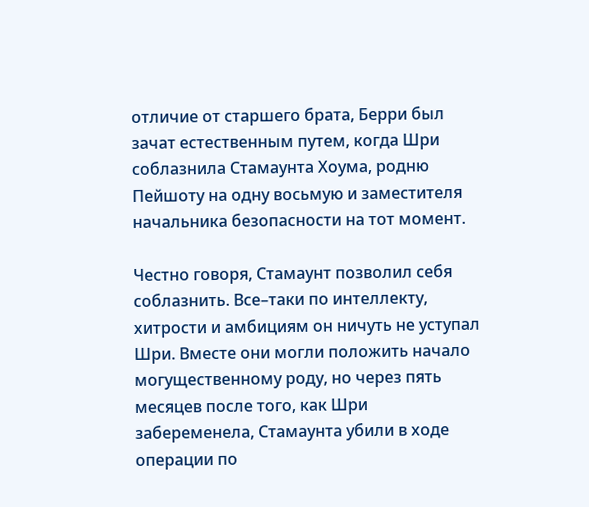отличие от старшего брата, Берри был зачат естественным путем, когда Шри соблазнила Стамаунта Хоума, родню Пейшоту на одну восьмую и заместителя начальника безопасности на тот момент.

Честно говоря, Стамаунт позволил себя соблазнить. Все–таки по интеллекту, хитрости и амбициям он ничуть не уступал Шри. Вместе они могли положить начало могущественному роду, но через пять месяцев после того, как Шри забеременела, Стамаунта убили в ходе операции по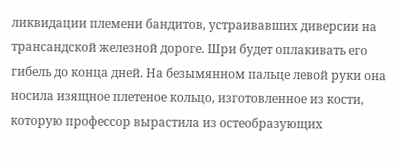ликвидации племени бандитов, устраивавших диверсии на трансандской железной дороге. Шри будет оплакивать его гибель до конца дней. На безымянном пальце левой руки она носила изящное плетеное кольцо, изготовленное из кости, которую профессор вырастила из остеобразующих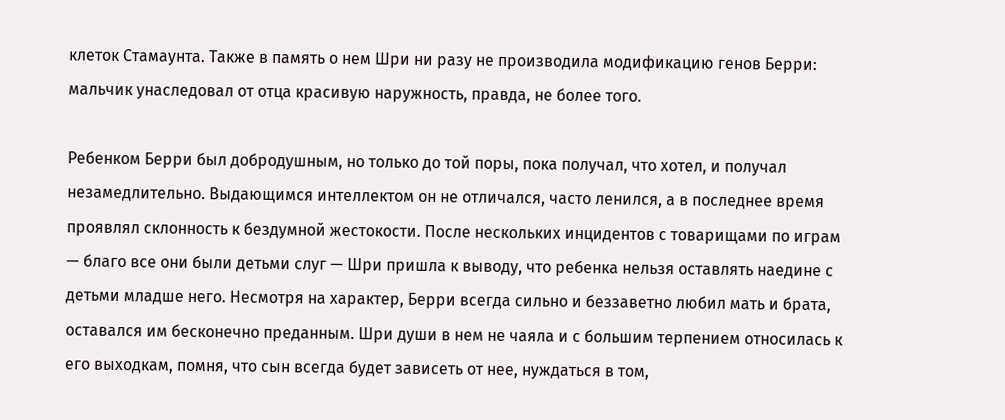клеток Стамаунта. Также в память о нем Шри ни разу не производила модификацию генов Берри: мальчик унаследовал от отца красивую наружность, правда, не более того.

Ребенком Берри был добродушным, но только до той поры, пока получал, что хотел, и получал незамедлительно. Выдающимся интеллектом он не отличался, часто ленился, а в последнее время проявлял склонность к бездумной жестокости. После нескольких инцидентов с товарищами по играм — благо все они были детьми слуг — Шри пришла к выводу, что ребенка нельзя оставлять наедине с детьми младше него. Несмотря на характер, Берри всегда сильно и беззаветно любил мать и брата, оставался им бесконечно преданным. Шри души в нем не чаяла и с большим терпением относилась к его выходкам, помня, что сын всегда будет зависеть от нее, нуждаться в том,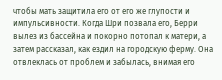чтобы мать защитила его от его же глупости и импульсивности. Когда Шри позвала его, Берри вылез из бассейна и покорно потопал к матери, а затем рассказал, как ездил на городскую ферму. Она отвлеклась от проблем и забылась, внимая его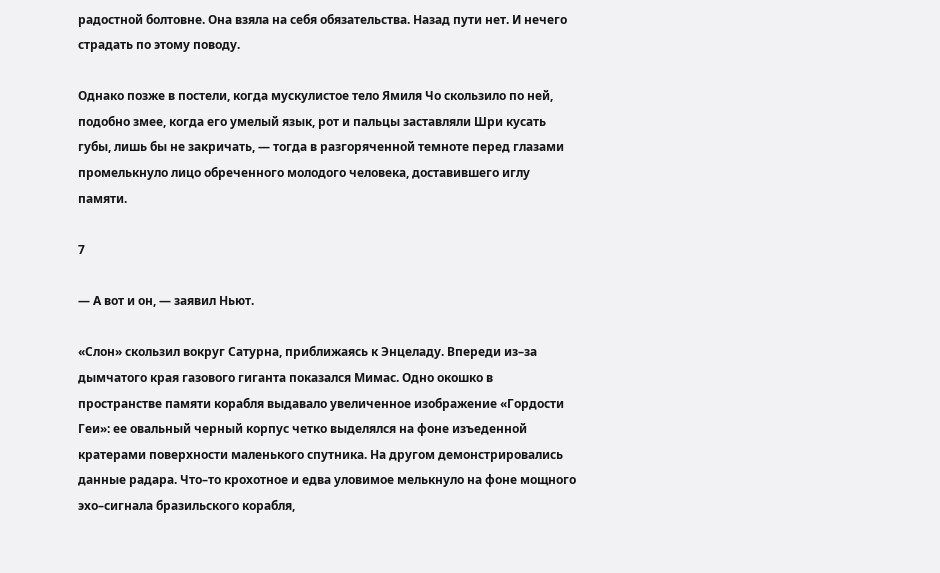радостной болтовне. Она взяла на себя обязательства. Назад пути нет. И нечего страдать по этому поводу.

Однако позже в постели, когда мускулистое тело Ямиля Чо скользило по ней, подобно змее, когда его умелый язык, рот и пальцы заставляли Шри кусать губы, лишь бы не закричать, — тогда в разгоряченной темноте перед глазами промелькнуло лицо обреченного молодого человека, доставившего иглу памяти.

7

— А вот и он, — заявил Ньют.

«Слон» скользил вокруг Сатурна, приближаясь к Энцеладу. Впереди из–за дымчатого края газового гиганта показался Мимас. Одно окошко в пространстве памяти корабля выдавало увеличенное изображение «Гордости Геи»: ее овальный черный корпус четко выделялся на фоне изъеденной кратерами поверхности маленького спутника. На другом демонстрировались данные радара. Что–то крохотное и едва уловимое мелькнуло на фоне мощного эхо–сигнала бразильского корабля,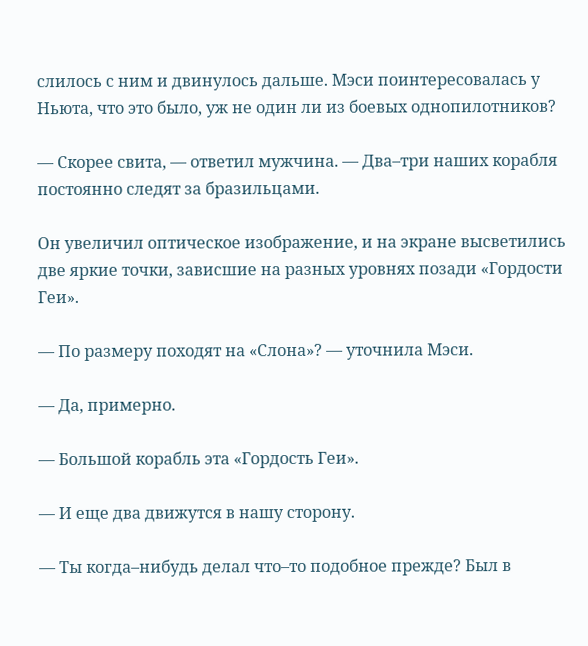слилось с ним и двинулось дальше. Мэси поинтересовалась у Ньюта, что это было, уж не один ли из боевых однопилотников?

— Скорее свита, — ответил мужчина. — Два–три наших корабля постоянно следят за бразильцами.

Он увеличил оптическое изображение, и на экране высветились две яркие точки, зависшие на разных уровнях позади «Гордости Геи».

— По размеру походят на «Слона»? — уточнила Мэси.

— Да, примерно.

— Большой корабль эта «Гордость Геи».

— И еще два движутся в нашу сторону.

— Ты когда–нибудь делал что–то подобное прежде? Был в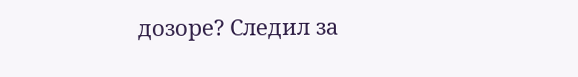дозоре? Следил за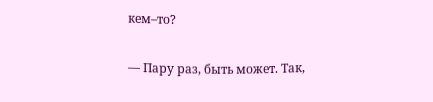кем–то?

— Пару раз, быть может. Так,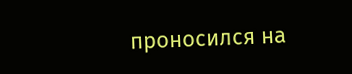проносился на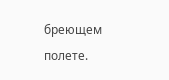бреющем полете.